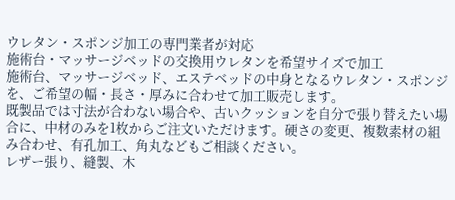ウレタン・スポンジ加工の専門業者が対応
施術台・マッサージベッドの交換用ウレタンを希望サイズで加工
施術台、マッサージベッド、エステベッドの中身となるウレタン・スポンジを、ご希望の幅・長さ・厚みに合わせて加工販売します。
既製品では寸法が合わない場合や、古いクッションを自分で張り替えたい場合に、中材のみを1枚からご注文いただけます。硬さの変更、複数素材の組み合わせ、有孔加工、角丸などもご相談ください。
レザー張り、縫製、木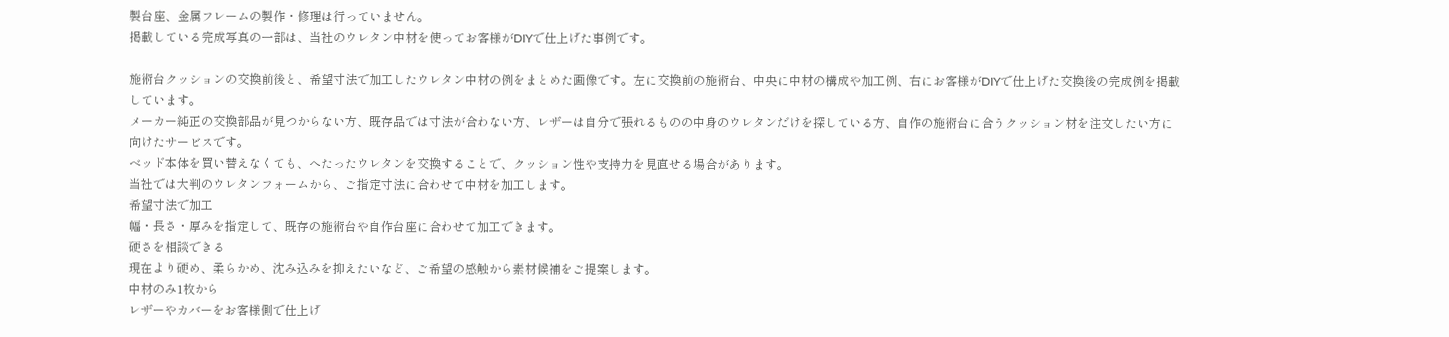製台座、金属フレームの製作・修理は行っていません。
掲載している完成写真の一部は、当社のウレタン中材を使ってお客様がDIYで仕上げた事例です。

施術台クッションの交換前後と、希望寸法で加工したウレタン中材の例をまとめた画像です。左に交換前の施術台、中央に中材の構成や加工例、右にお客様がDIYで仕上げた交換後の完成例を掲載しています。
メーカー純正の交換部品が見つからない方、既存品では寸法が合わない方、レザーは自分で張れるものの中身のウレタンだけを探している方、自作の施術台に合うクッション材を注文したい方に向けたサービスです。
ベッド本体を買い替えなくても、へたったウレタンを交換することで、クッション性や支持力を見直せる場合があります。
当社では大判のウレタンフォームから、ご指定寸法に合わせて中材を加工します。
希望寸法で加工
幅・長さ・厚みを指定して、既存の施術台や自作台座に合わせて加工できます。
硬さを相談できる
現在より硬め、柔らかめ、沈み込みを抑えたいなど、ご希望の感触から素材候補をご提案します。
中材のみ1枚から
レザーやカバーをお客様側で仕上げ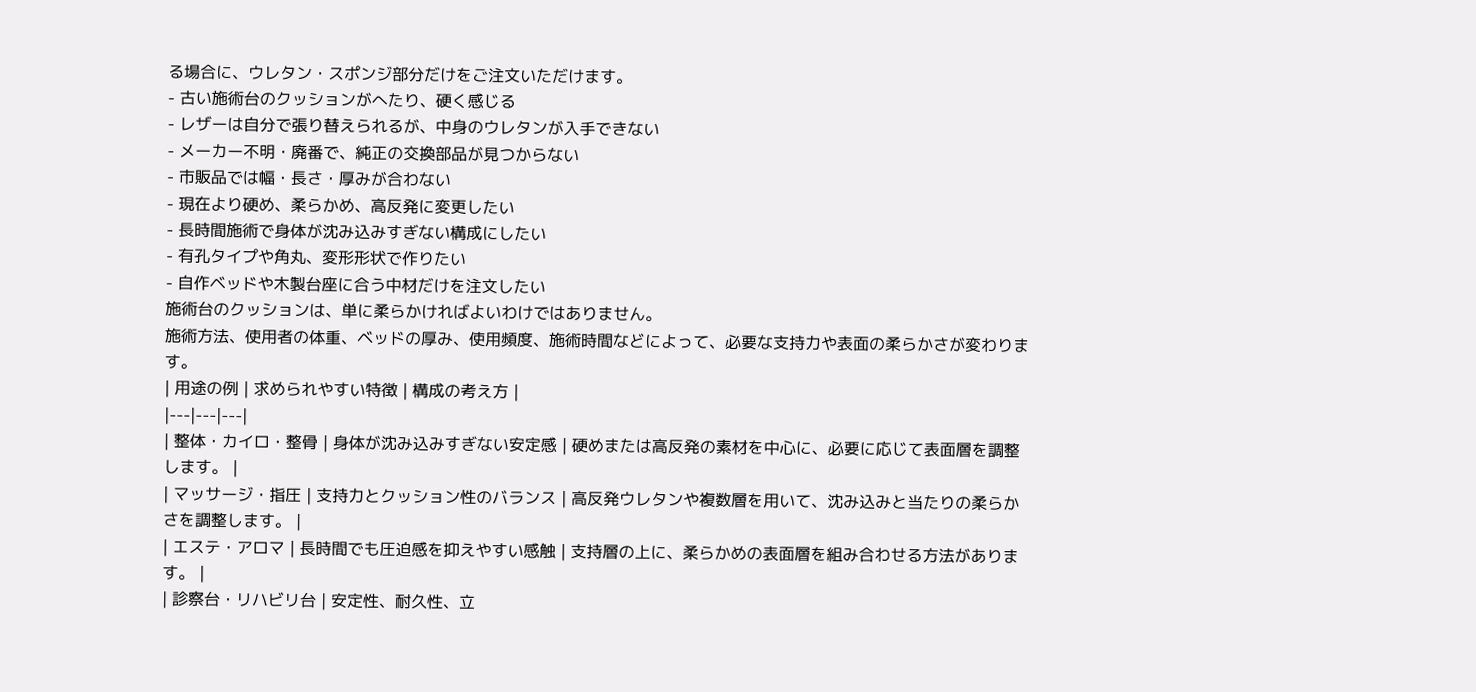る場合に、ウレタン・スポンジ部分だけをご注文いただけます。
- 古い施術台のクッションがへたり、硬く感じる
- レザーは自分で張り替えられるが、中身のウレタンが入手できない
- メーカー不明・廃番で、純正の交換部品が見つからない
- 市販品では幅・長さ・厚みが合わない
- 現在より硬め、柔らかめ、高反発に変更したい
- 長時間施術で身体が沈み込みすぎない構成にしたい
- 有孔タイプや角丸、変形形状で作りたい
- 自作ベッドや木製台座に合う中材だけを注文したい
施術台のクッションは、単に柔らかければよいわけではありません。
施術方法、使用者の体重、ベッドの厚み、使用頻度、施術時間などによって、必要な支持力や表面の柔らかさが変わります。
| 用途の例 | 求められやすい特徴 | 構成の考え方 |
|---|---|---|
| 整体・カイロ・整骨 | 身体が沈み込みすぎない安定感 | 硬めまたは高反発の素材を中心に、必要に応じて表面層を調整します。 |
| マッサージ・指圧 | 支持力とクッション性のバランス | 高反発ウレタンや複数層を用いて、沈み込みと当たりの柔らかさを調整します。 |
| エステ・アロマ | 長時間でも圧迫感を抑えやすい感触 | 支持層の上に、柔らかめの表面層を組み合わせる方法があります。 |
| 診察台・リハビリ台 | 安定性、耐久性、立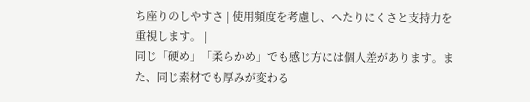ち座りのしやすさ | 使用頻度を考慮し、へたりにくさと支持力を重視します。 |
同じ「硬め」「柔らかめ」でも感じ方には個人差があります。また、同じ素材でも厚みが変わる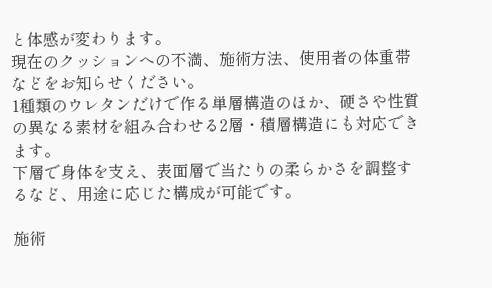と体感が変わります。
現在のクッションへの不満、施術方法、使用者の体重帯などをお知らせください。
1種類のウレタンだけで作る単層構造のほか、硬さや性質の異なる素材を組み合わせる2層・積層構造にも対応できます。
下層で身体を支え、表面層で当たりの柔らかさを調整するなど、用途に応じた構成が可能です。

施術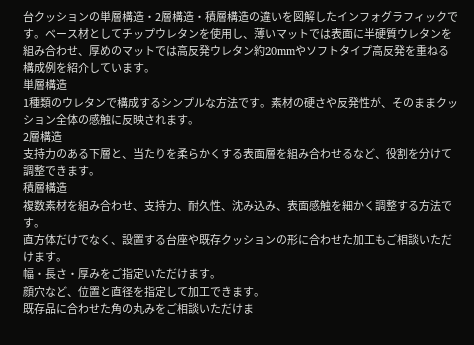台クッションの単層構造・2層構造・積層構造の違いを図解したインフォグラフィックです。ベース材としてチップウレタンを使用し、薄いマットでは表面に半硬質ウレタンを組み合わせ、厚めのマットでは高反発ウレタン約20mmやソフトタイプ高反発を重ねる構成例を紹介しています。
単層構造
1種類のウレタンで構成するシンプルな方法です。素材の硬さや反発性が、そのままクッション全体の感触に反映されます。
2層構造
支持力のある下層と、当たりを柔らかくする表面層を組み合わせるなど、役割を分けて調整できます。
積層構造
複数素材を組み合わせ、支持力、耐久性、沈み込み、表面感触を細かく調整する方法です。
直方体だけでなく、設置する台座や既存クッションの形に合わせた加工もご相談いただけます。
幅・長さ・厚みをご指定いただけます。
顔穴など、位置と直径を指定して加工できます。
既存品に合わせた角の丸みをご相談いただけま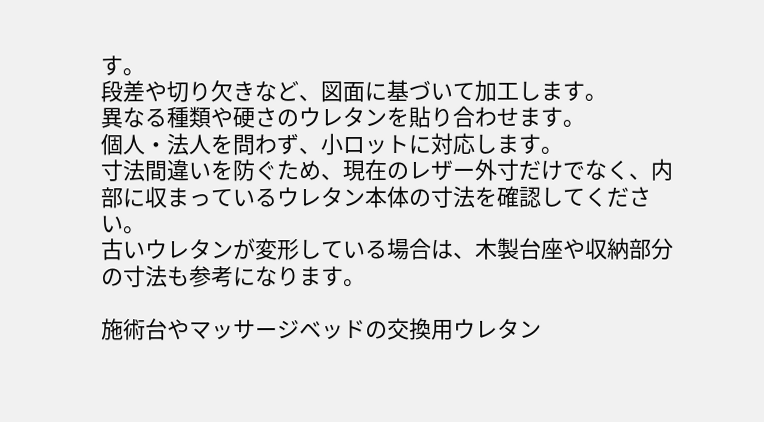す。
段差や切り欠きなど、図面に基づいて加工します。
異なる種類や硬さのウレタンを貼り合わせます。
個人・法人を問わず、小ロットに対応します。
寸法間違いを防ぐため、現在のレザー外寸だけでなく、内部に収まっているウレタン本体の寸法を確認してください。
古いウレタンが変形している場合は、木製台座や収納部分の寸法も参考になります。

施術台やマッサージベッドの交換用ウレタン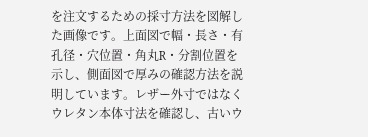を注文するための採寸方法を図解した画像です。上面図で幅・長さ・有孔径・穴位置・角丸R・分割位置を示し、側面図で厚みの確認方法を説明しています。レザー外寸ではなくウレタン本体寸法を確認し、古いウ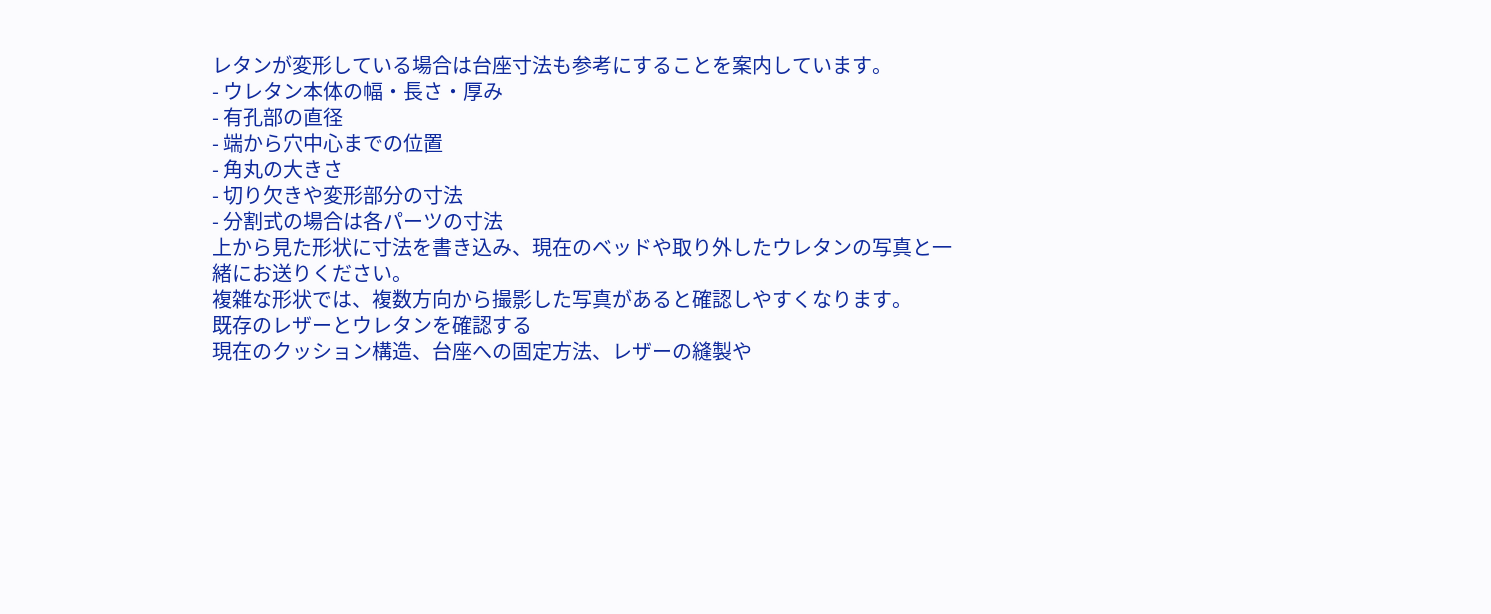レタンが変形している場合は台座寸法も参考にすることを案内しています。
- ウレタン本体の幅・長さ・厚み
- 有孔部の直径
- 端から穴中心までの位置
- 角丸の大きさ
- 切り欠きや変形部分の寸法
- 分割式の場合は各パーツの寸法
上から見た形状に寸法を書き込み、現在のベッドや取り外したウレタンの写真と一緒にお送りください。
複雑な形状では、複数方向から撮影した写真があると確認しやすくなります。
既存のレザーとウレタンを確認する
現在のクッション構造、台座への固定方法、レザーの縫製や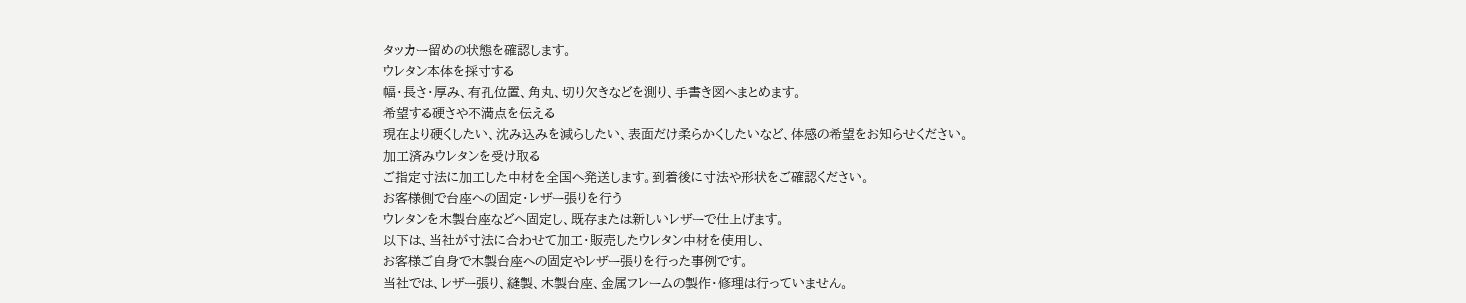タッカー留めの状態を確認します。
ウレタン本体を採寸する
幅・長さ・厚み、有孔位置、角丸、切り欠きなどを測り、手書き図へまとめます。
希望する硬さや不満点を伝える
現在より硬くしたい、沈み込みを減らしたい、表面だけ柔らかくしたいなど、体感の希望をお知らせください。
加工済みウレタンを受け取る
ご指定寸法に加工した中材を全国へ発送します。到着後に寸法や形状をご確認ください。
お客様側で台座への固定・レザー張りを行う
ウレタンを木製台座などへ固定し、既存または新しいレザーで仕上げます。
以下は、当社が寸法に合わせて加工・販売したウレタン中材を使用し、
お客様ご自身で木製台座への固定やレザー張りを行った事例です。
当社では、レザー張り、縫製、木製台座、金属フレームの製作・修理は行っていません。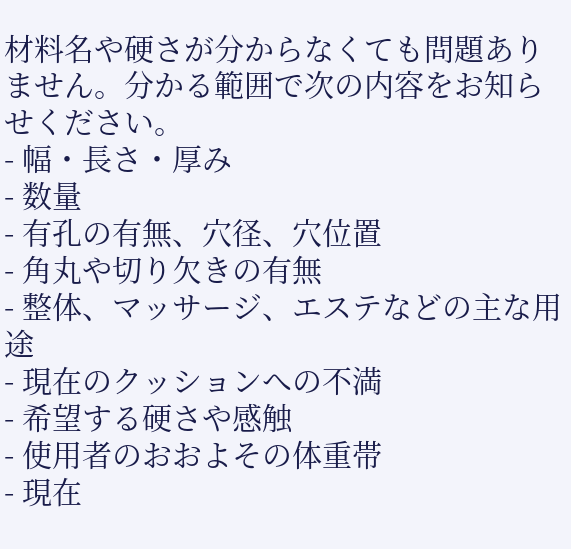材料名や硬さが分からなくても問題ありません。分かる範囲で次の内容をお知らせください。
- 幅・長さ・厚み
- 数量
- 有孔の有無、穴径、穴位置
- 角丸や切り欠きの有無
- 整体、マッサージ、エステなどの主な用途
- 現在のクッションへの不満
- 希望する硬さや感触
- 使用者のおおよその体重帯
- 現在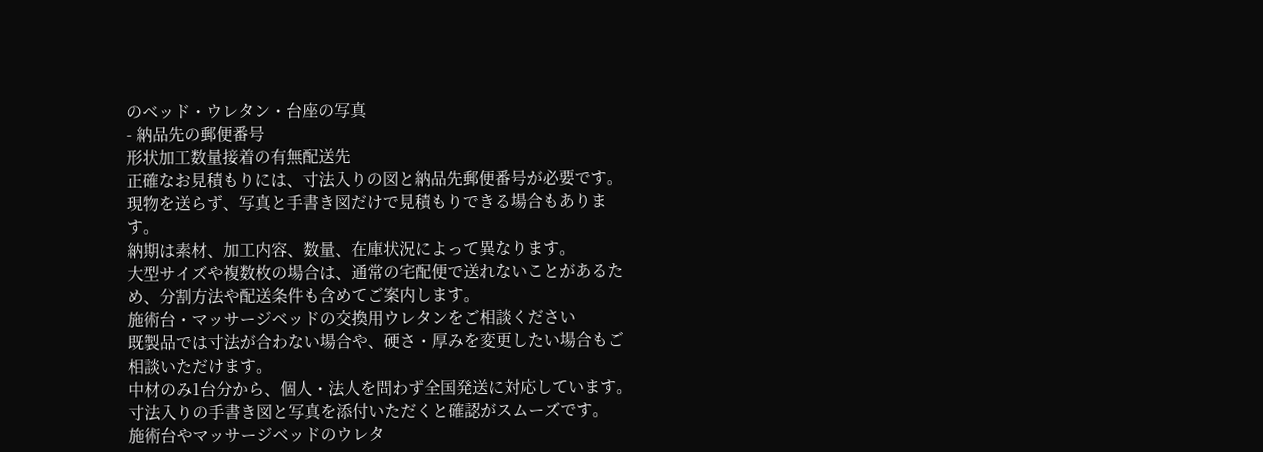のベッド・ウレタン・台座の写真
- 納品先の郵便番号
形状加工数量接着の有無配送先
正確なお見積もりには、寸法入りの図と納品先郵便番号が必要です。
現物を送らず、写真と手書き図だけで見積もりできる場合もあります。
納期は素材、加工内容、数量、在庫状況によって異なります。
大型サイズや複数枚の場合は、通常の宅配便で送れないことがあるため、分割方法や配送条件も含めてご案内します。
施術台・マッサージベッドの交換用ウレタンをご相談ください
既製品では寸法が合わない場合や、硬さ・厚みを変更したい場合もご相談いただけます。
中材のみ1台分から、個人・法人を問わず全国発送に対応しています。
寸法入りの手書き図と写真を添付いただくと確認がスムーズです。
施術台やマッサージベッドのウレタ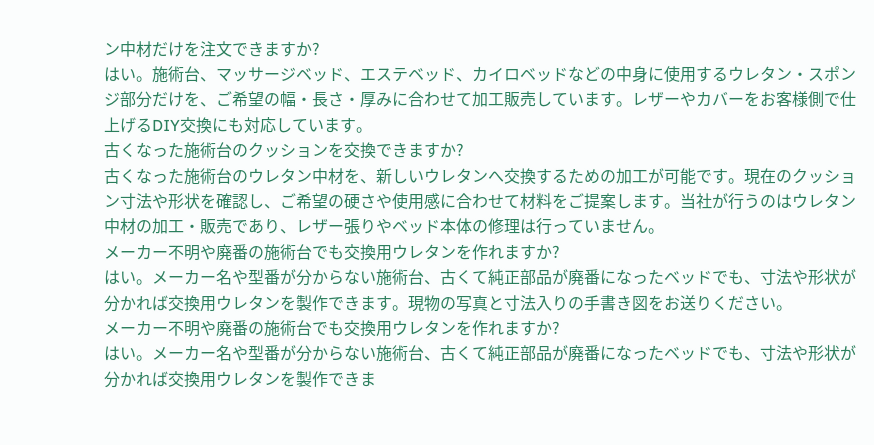ン中材だけを注文できますか?
はい。施術台、マッサージベッド、エステベッド、カイロベッドなどの中身に使用するウレタン・スポンジ部分だけを、ご希望の幅・長さ・厚みに合わせて加工販売しています。レザーやカバーをお客様側で仕上げるDIY交換にも対応しています。
古くなった施術台のクッションを交換できますか?
古くなった施術台のウレタン中材を、新しいウレタンへ交換するための加工が可能です。現在のクッション寸法や形状を確認し、ご希望の硬さや使用感に合わせて材料をご提案します。当社が行うのはウレタン中材の加工・販売であり、レザー張りやベッド本体の修理は行っていません。
メーカー不明や廃番の施術台でも交換用ウレタンを作れますか?
はい。メーカー名や型番が分からない施術台、古くて純正部品が廃番になったベッドでも、寸法や形状が分かれば交換用ウレタンを製作できます。現物の写真と寸法入りの手書き図をお送りください。
メーカー不明や廃番の施術台でも交換用ウレタンを作れますか?
はい。メーカー名や型番が分からない施術台、古くて純正部品が廃番になったベッドでも、寸法や形状が分かれば交換用ウレタンを製作できま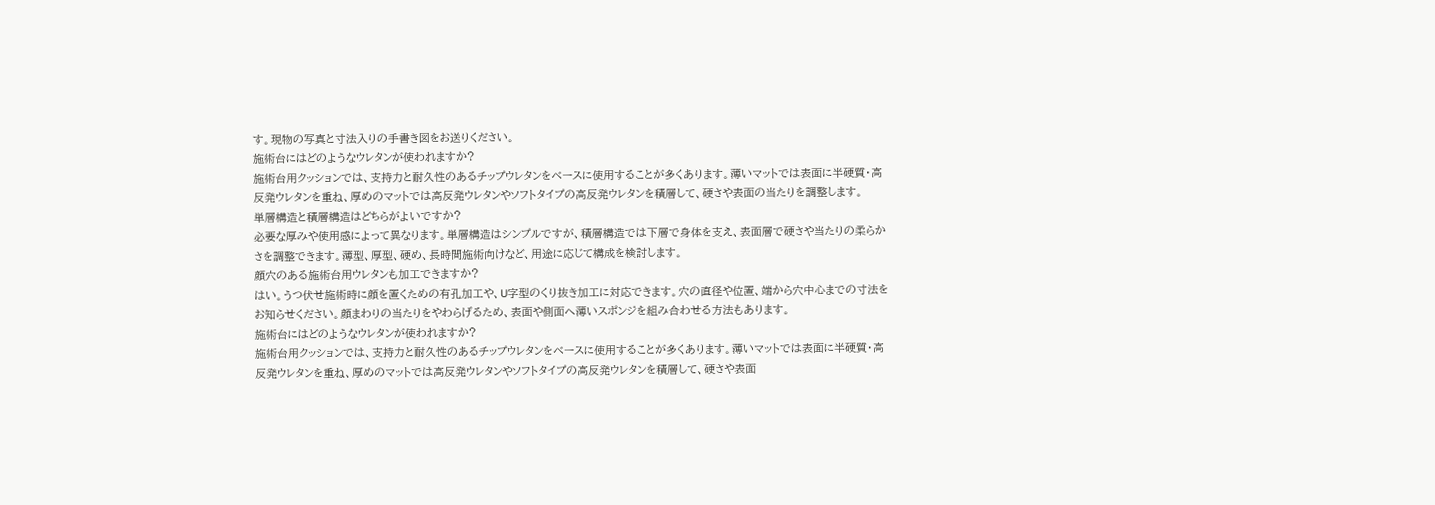す。現物の写真と寸法入りの手書き図をお送りください。
施術台にはどのようなウレタンが使われますか?
施術台用クッションでは、支持力と耐久性のあるチップウレタンをベースに使用することが多くあります。薄いマットでは表面に半硬質・高反発ウレタンを重ね、厚めのマットでは高反発ウレタンやソフトタイプの高反発ウレタンを積層して、硬さや表面の当たりを調整します。
単層構造と積層構造はどちらがよいですか?
必要な厚みや使用感によって異なります。単層構造はシンプルですが、積層構造では下層で身体を支え、表面層で硬さや当たりの柔らかさを調整できます。薄型、厚型、硬め、長時間施術向けなど、用途に応じて構成を検討します。
顔穴のある施術台用ウレタンも加工できますか?
はい。うつ伏せ施術時に顔を置くための有孔加工や、U字型のくり抜き加工に対応できます。穴の直径や位置、端から穴中心までの寸法をお知らせください。顔まわりの当たりをやわらげるため、表面や側面へ薄いスポンジを組み合わせる方法もあります。
施術台にはどのようなウレタンが使われますか?
施術台用クッションでは、支持力と耐久性のあるチップウレタンをベースに使用することが多くあります。薄いマットでは表面に半硬質・高反発ウレタンを重ね、厚めのマットでは高反発ウレタンやソフトタイプの高反発ウレタンを積層して、硬さや表面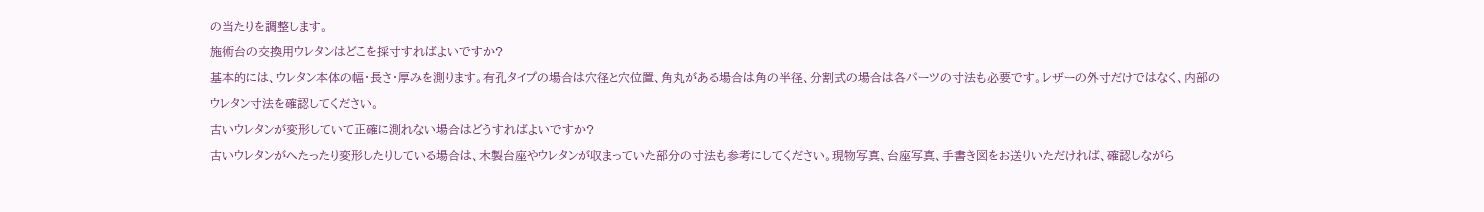の当たりを調整します。
施術台の交換用ウレタンはどこを採寸すればよいですか?
基本的には、ウレタン本体の幅・長さ・厚みを測ります。有孔タイプの場合は穴径と穴位置、角丸がある場合は角の半径、分割式の場合は各パーツの寸法も必要です。レザーの外寸だけではなく、内部のウレタン寸法を確認してください。
古いウレタンが変形していて正確に測れない場合はどうすればよいですか?
古いウレタンがへたったり変形したりしている場合は、木製台座やウレタンが収まっていた部分の寸法も参考にしてください。現物写真、台座写真、手書き図をお送りいただければ、確認しながら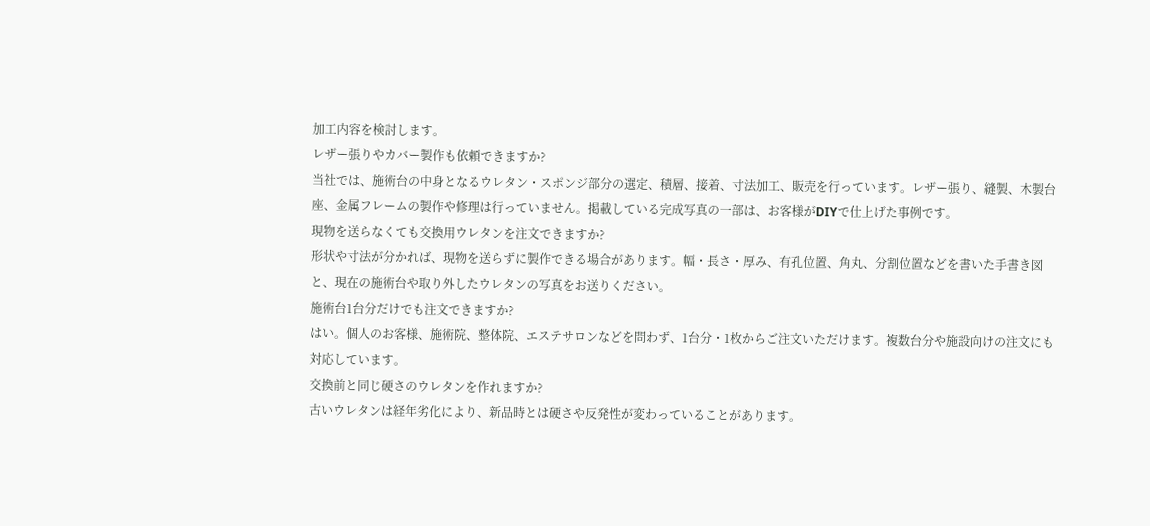加工内容を検討します。
レザー張りやカバー製作も依頼できますか?
当社では、施術台の中身となるウレタン・スポンジ部分の選定、積層、接着、寸法加工、販売を行っています。レザー張り、縫製、木製台座、金属フレームの製作や修理は行っていません。掲載している完成写真の一部は、お客様がDIYで仕上げた事例です。
現物を送らなくても交換用ウレタンを注文できますか?
形状や寸法が分かれば、現物を送らずに製作できる場合があります。幅・長さ・厚み、有孔位置、角丸、分割位置などを書いた手書き図と、現在の施術台や取り外したウレタンの写真をお送りください。
施術台1台分だけでも注文できますか?
はい。個人のお客様、施術院、整体院、エステサロンなどを問わず、1台分・1枚からご注文いただけます。複数台分や施設向けの注文にも対応しています。
交換前と同じ硬さのウレタンを作れますか?
古いウレタンは経年劣化により、新品時とは硬さや反発性が変わっていることがあります。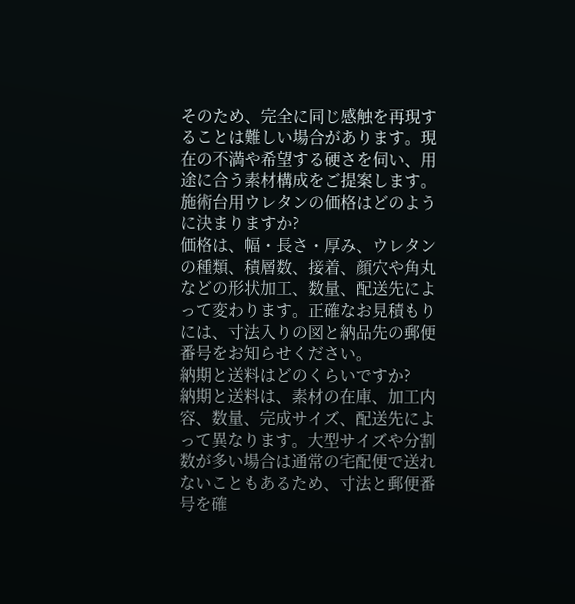そのため、完全に同じ感触を再現することは難しい場合があります。現在の不満や希望する硬さを伺い、用途に合う素材構成をご提案します。
施術台用ウレタンの価格はどのように決まりますか?
価格は、幅・長さ・厚み、ウレタンの種類、積層数、接着、顔穴や角丸などの形状加工、数量、配送先によって変わります。正確なお見積もりには、寸法入りの図と納品先の郵便番号をお知らせください。
納期と送料はどのくらいですか?
納期と送料は、素材の在庫、加工内容、数量、完成サイズ、配送先によって異なります。大型サイズや分割数が多い場合は通常の宅配便で送れないこともあるため、寸法と郵便番号を確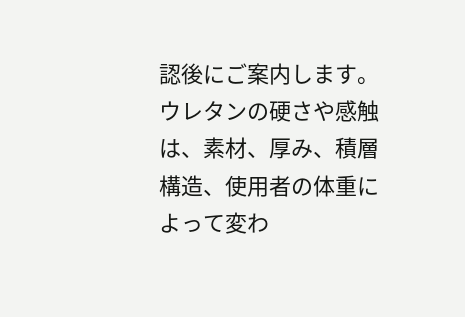認後にご案内します。
ウレタンの硬さや感触は、素材、厚み、積層構造、使用者の体重によって変わ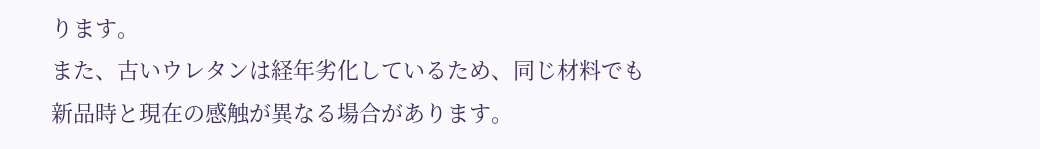ります。
また、古いウレタンは経年劣化しているため、同じ材料でも新品時と現在の感触が異なる場合があります。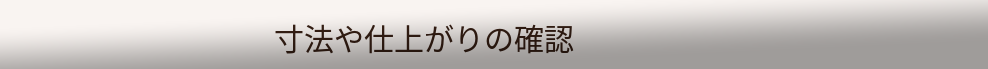寸法や仕上がりの確認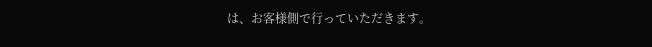は、お客様側で行っていただきます。